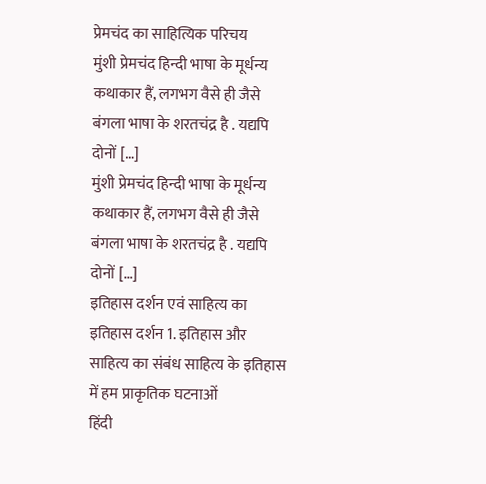प्रेमचंद का साहित्यिक परिचय
मुंशी प्रेमचंद हिन्दी भाषा के मूर्धन्य कथाकार हैं, लगभग वैसे ही जैसे बंगला भाषा के शरतचंद्र है . यद्यपि दोनों […]
मुंशी प्रेमचंद हिन्दी भाषा के मूर्धन्य कथाकार हैं, लगभग वैसे ही जैसे बंगला भाषा के शरतचंद्र है . यद्यपि दोनों […]
इतिहास दर्शन एवं साहित्य का इतिहास दर्शन 1. इतिहास और साहित्य का संबंध साहित्य के इतिहास में हम प्राकृतिक घटनाओं
हिंदी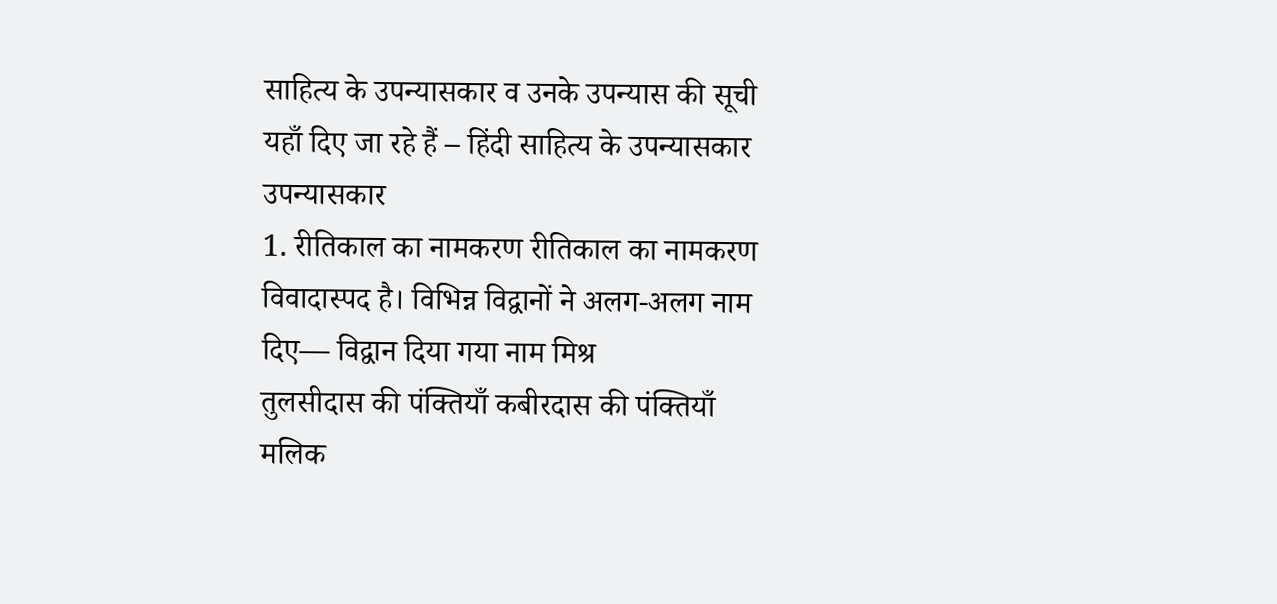साहित्य के उपन्यासकार व उनके उपन्यास की सूची यहाँ दिए जा रहे हैं – हिंदी साहित्य के उपन्यासकार उपन्यासकार
1. रीतिकाल का नामकरण रीतिकाल का नामकरण विवादास्पद है। विभिन्न विद्वानों ने अलग-अलग नाम दिए— विद्वान दिया गया नाम मिश्र
तुलसीदास की पंक्तियाँ कबीरदास की पंक्तियाँ मलिक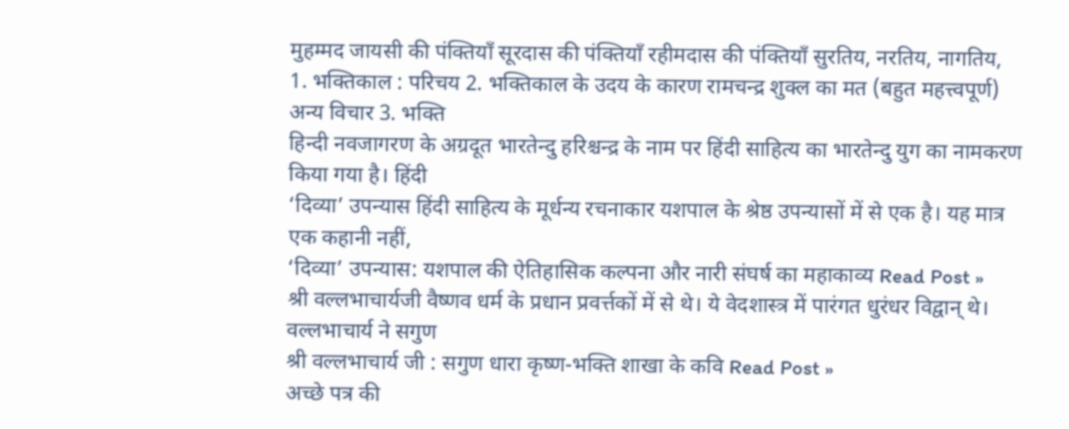मुहम्मद जायसी की पंक्तियाँ सूरदास की पंक्तियाँ रहीमदास की पंक्तियाँ सुरतिय, नरतिय, नागतिय,
1. भक्तिकाल : परिचय 2. भक्तिकाल के उदय के कारण रामचन्द्र शुक्ल का मत (बहुत महत्त्वपूर्ण) अन्य विचार 3. भक्ति
हिन्दी नवजागरण के अग्रदूत भारतेन्दु हरिश्चन्द्र के नाम पर हिंदी साहित्य का भारतेन्दु युग का नामकरण किया गया है। हिंदी
‘दिव्या’ उपन्यास हिंदी साहित्य के मूर्धन्य रचनाकार यशपाल के श्रेष्ठ उपन्यासों में से एक है। यह मात्र एक कहानी नहीं,
‘दिव्या’ उपन्यास: यशपाल की ऐतिहासिक कल्पना और नारी संघर्ष का महाकाव्य Read Post »
श्री वल्लभाचार्यजी वैष्णव धर्म के प्रधान प्रवर्त्तकों में से थे। ये वेदशास्त्र में पारंगत धुरंधर विद्वान् थे। वल्लभाचार्य ने सगुण
श्री वल्लभाचार्य जी : सगुण धारा कृष्ण-भक्ति शाखा के कवि Read Post »
अच्छे पत्र की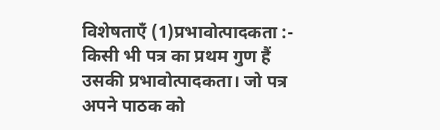विशेषताएँ (1)प्रभावोत्पादकता :- किसी भी पत्र का प्रथम गुण हैं उसकी प्रभावोत्पादकता। जो पत्र अपने पाठक को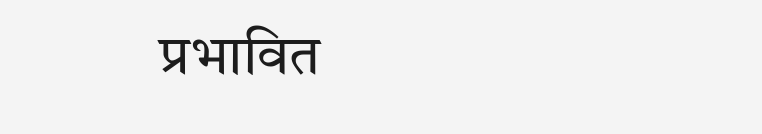प्रभावित